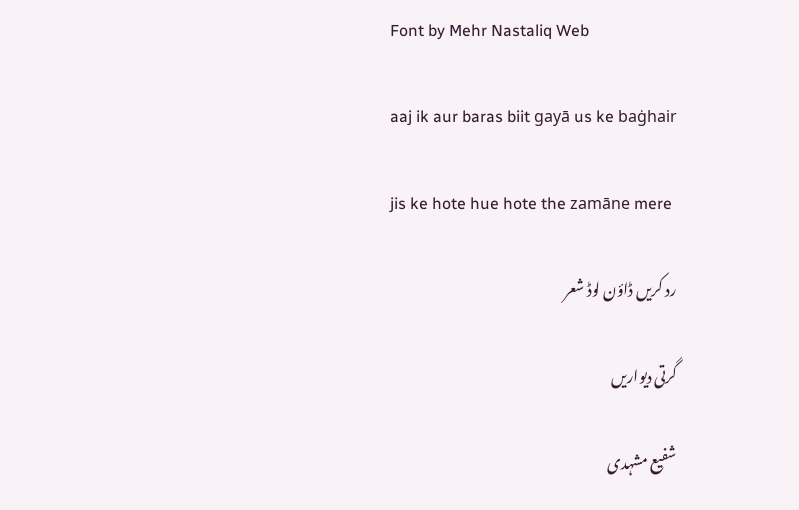Font by Mehr Nastaliq Web

aaj ik aur baras biit gayā us ke baġhair

jis ke hote hue hote the zamāne mere

رد کریں ڈاؤن لوڈ شعر

گرتی دیواریں

شفیع مشہدی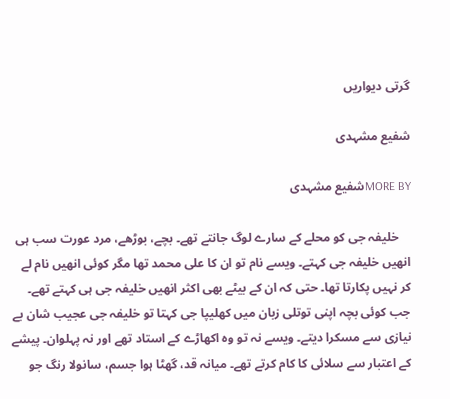گرتی دیواریں

شفیع مشہدی

MORE BYشفیع مشہدی

    خلیفہ جی کو محلے کے سارے لوگ جانتے تھے۔ بچے، بوڑھے، مرد عورت سب ہی انھیں خلیفہ جی کہتے۔ ویسے نام تو ان کا علی محمد تھا مگر کوئی انھیں نام لے کر نہیں پکارتا تھا۔ حتی کہ ان کے بیٹے بھی اکثر انھیں خلیفہ جی ہی کہتے تھے۔ جب کوئی بچہ اپنی توتلی زبان میں کھلیپا جی کہتا تو خلیفہ جی عجیب شان بے نیازی سے مسکرا دیتے۔ ویسے نہ تو وہ اکھاڑے کے استاد تھے اور نہ پہلوان۔ پیشے کے اعتبار سے سلائی کا کام کرتے تھے۔ میانہ قد، گھٹا ہوا جسم، سانولا رنگ جو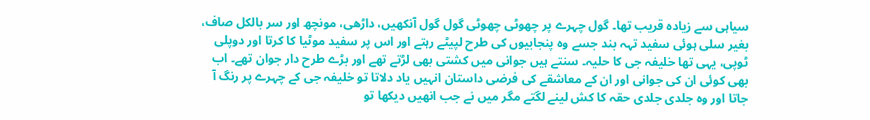سیاہی سے زیادہ قریب تھا۔ گول چہرے پر چھوٹی چھوٹی گول گول آنکھیں، داڑھی، مونچھ اور سر بالکل صاف، بغیر سلی ہوئی سفید تہہ بند جسے وہ پنجابیوں کی طرح لپیٹے رہتے اور اس پر سفید موٹیا کا کرتا اور دوپلی ٹوپی، یہی تھا خلیفہ جی کا حلیہ۔ سنتے ہیں جوانی میں کشتی بھی لڑتے تھے اور بڑے طرح دار جوان تھے۔ اب بھی کوئی ان کی جوانی اور ان کے معاشقے کی فرضی داستان انہیں یاد دلاتا تو خلیفہ جی کے چہرے پر رنگ آ جاتا اور وہ جلدی جلدی حقہ کا کش لینے لگتے مگر میں نے جب انھیں دیکھا تو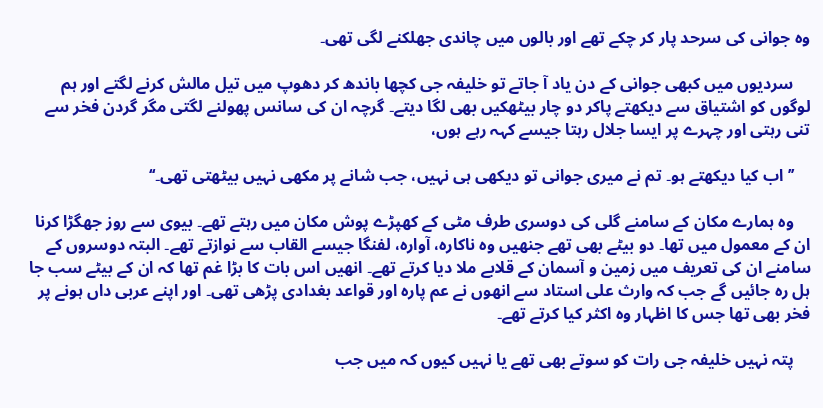وہ جوانی کی سرحد پار کر چکے تھے اور بالوں میں چاندی جھلکنے لگی تھی۔

    سردیوں میں کبھی جوانی کے دن یاد آ جاتے تو خلیفہ جی کچھا باندھ کر دھوپ میں تیل مالش کرنے لگتے اور ہم لوگوں کو اشتیاق سے دیکھتے پاکر دو چار بیٹھکیں بھی لگا دیتے۔ گرچہ ان کی سانس پھولنے لگتی مگر گردن فخر سے تنی رہتی اور چہرے پر ایسا جلال رہتا جیسے کہہ رہے ہوں،

    ’’اب کیا دیکھتے ہو۔ تم نے میری جوانی تو دیکھی ہی نہیں، جب شانے پر مکھی نہیں بیٹھتی تھی۔‘‘

    وہ ہمارے مکان کے سامنے گلی کی دوسری طرف مٹی کے کھپڑے پوش مکان میں رہتے تھے۔ بیوی سے روز جھگڑا کرنا ان کے معمول میں تھا۔ دو بیٹے بھی تھے جنھیں وہ ناکارہ، آوارہ، لفنگا جیسے القاب سے نوازتے تھے۔ البتہ دوسروں کے سامنے ان کی تعریف میں زمین و آسمان کے قلابے ملا دیا کرتے تھے۔ انھیں اس بات کا بڑا غم تھا کہ ان کے بیٹے سب جا ہل رہ جائیں گے جب کہ وارث علی استاد سے انھوں نے عم پارہ اور قواعد بغدادی پڑھی تھی۔ اور اپنے عربی داں ہونے پر فخر بھی تھا جس کا اظہار وہ اکثر کیا کرتے تھے۔

    پتہ نہیں خلیفہ جی رات کو سوتے بھی تھے یا نہیں کیوں کہ میں جب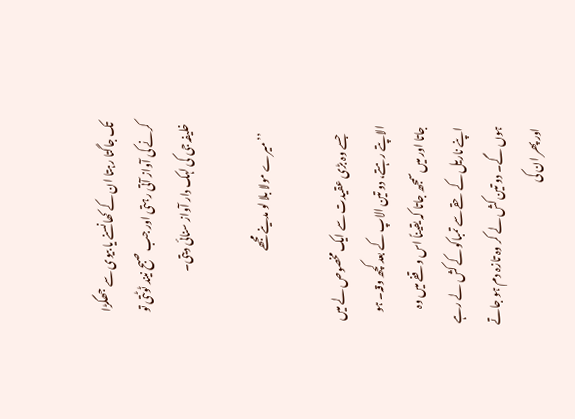تک جاگتا رہتا ان کے کھانسنے یا بیوی سے جھگڑا کرنے کی آواز آتی رہتی اور جب صبح نیند ٹوٹتی تو خلیفہ جی کی لہک دار آواز سنائی دیتی۔

    ’’میرے مولا بلا لو مدینے مجھے

    جسے وہ بڑی عقیدت سے ایک مخصوص لے میں الاپتے رہتے، دو تین الاپ کے بعد کچھ وقہ۔ ہو جاتا اور میں سمجھ جاتا کہ یقیناً اس وقفے میں وہ اپنے ناریل کے حقے سے تمباکو کے کش لے رہے ہوں گے۔ دو تین کش لے کر وہ تازہ دم ہو جاتے اور پھر ان کی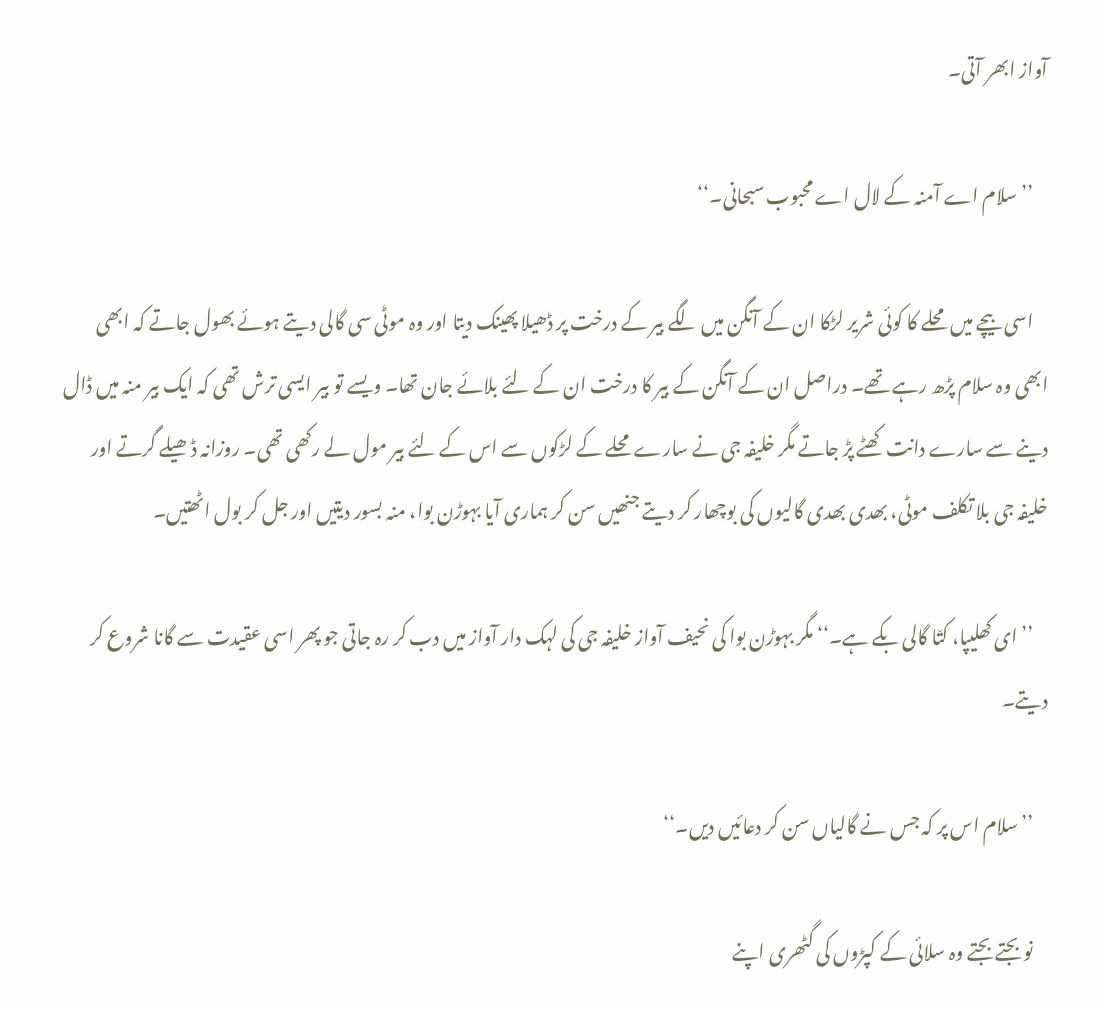آواز ابھر آتی۔

    ’’سلام اے آمنہ کے لال اے محبوب سبحانی۔‘‘

    اسی بیچے میں محلے کا کوئی شریر لڑکا ان کے آنگن میں لگے بیر کے درخت پر ڈھیلا پھینک دیتا اور وہ موٹی سی گالی دیتے ہوئے بھول جاتے کہ ابھی ابھی وہ سلام پڑھ رہے تھے۔ دراصل ان کے آنگن کے بیر کا درخت ان کے لئے بلائے جان تھا۔ ویسے تو بیر ایسی ترش تھی کہ ایک بیر منہ میں ڈال دینے سے سارے دانت کھٹے پڑ جاتے مگر خلیفہ جی نے سارے محلے کے لڑکوں سے اس کے لئے بیر مول لے رکھی تھی۔ روزانہ ڈھیلے گرتے اور خلیفہ جی بلا تکلف موٹی، بھدی بھدی گالیوں کی بوچھار کر دیتے جنھیں سن کر ہماری آیا بہوڑن بوا، منہ بسور دیتیں اور جل کر بول اٹھتیں۔

    ’’ای کھلیپا، کت٘ا گالی بکے ہے۔‘‘ مگر بہوڑن بوا کی نحیف آواز خلیفہ جی کی لہک دار آواز میں دب کر رہ جاتی جو پھر اسی عقیدت سے گانا شروع کر دیتے۔

    ’’سلام اس پر کہ جس نے گالیاں سن کر دعائیں دیں۔‘‘

    نو بجتے بجتے وہ سلائی کے کپڑوں کی گٹھری اپنے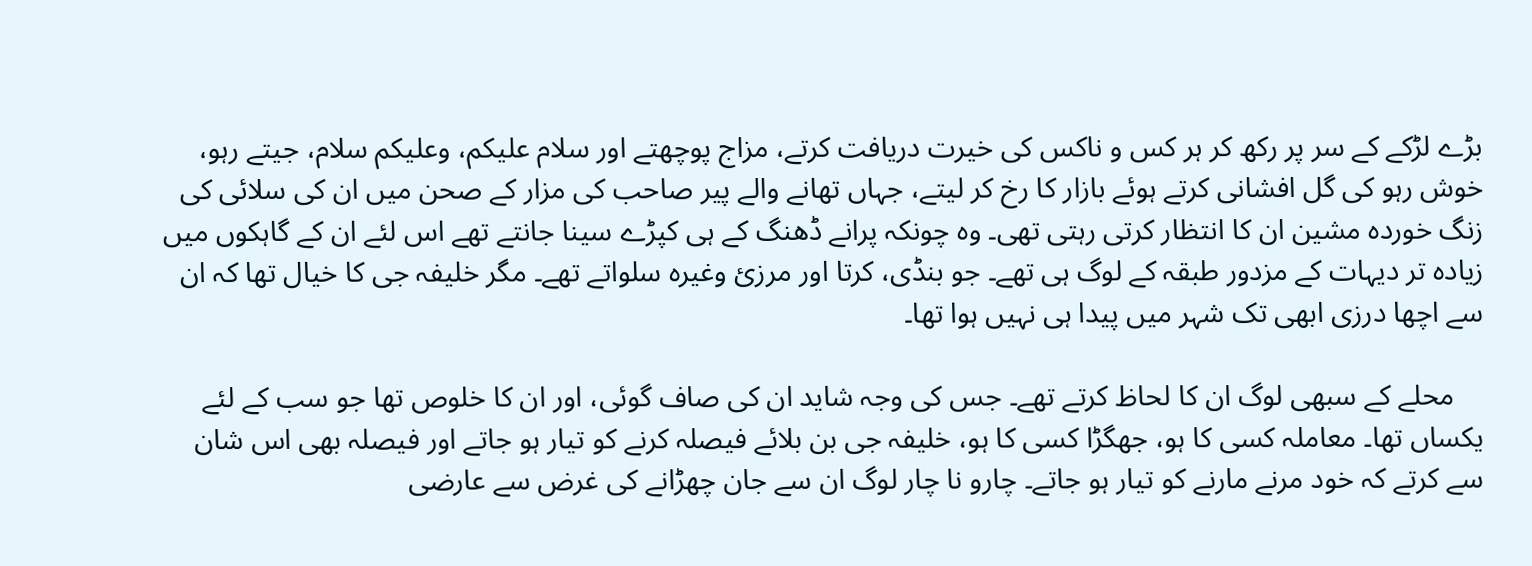بڑے لڑکے کے سر پر رکھ کر ہر کس و ناکس کی خیرت دریافت کرتے، مزاج پوچھتے اور سلام علیکم، وعلیکم سلام، جیتے رہو، خوش رہو کی گل افشانی کرتے ہوئے بازار کا رخ کر لیتے، جہاں تھانے والے پیر صاحب کی مزار کے صحن میں ان کی سلائی کی زنگ خوردہ مشین ان کا انتظار کرتی رہتی تھی۔ وہ چونکہ پرانے ڈھنگ کے ہی کپڑے سینا جانتے تھے اس لئے ان کے گاہکوں میں زیادہ تر دیہات کے مزدور طبقہ کے لوگ ہی تھے۔ جو بنڈی، کرتا اور مرزئ وغیرہ سلواتے تھے۔ مگر خلیفہ جی کا خیال تھا کہ ان سے اچھا درزی ابھی تک شہر میں پیدا ہی نہیں ہوا تھا۔

    محلے کے سبھی لوگ ان کا لحاظ کرتے تھے۔ جس کی وجہ شاید ان کی صاف گوئی، اور ان کا خلوص تھا جو سب کے لئے یکساں تھا۔ معاملہ کسی کا ہو، جھگڑا کسی کا ہو، خلیفہ جی بن بلائے فیصلہ کرنے کو تیار ہو جاتے اور فیصلہ بھی اس شان سے کرتے کہ خود مرنے مارنے کو تیار ہو جاتے۔ چارو نا چار لوگ ان سے جان چھڑانے کی غرض سے عارضی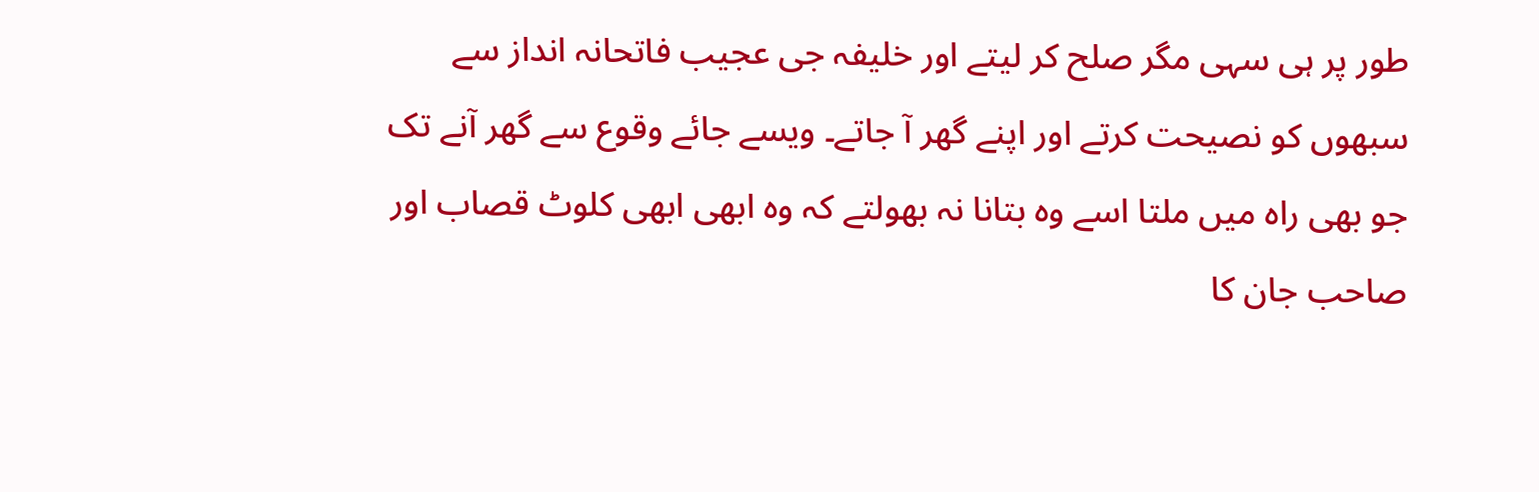طور پر ہی سہی مگر صلح کر لیتے اور خلیفہ جی عجیب فاتحانہ انداز سے سبھوں کو نصیحت کرتے اور اپنے گھر آ جاتے۔ ویسے جائے وقوع سے گھر آنے تک جو بھی راہ میں ملتا اسے وہ بتانا نہ بھولتے کہ وہ ابھی ابھی کلوٹ قصاب اور صاحب جان کا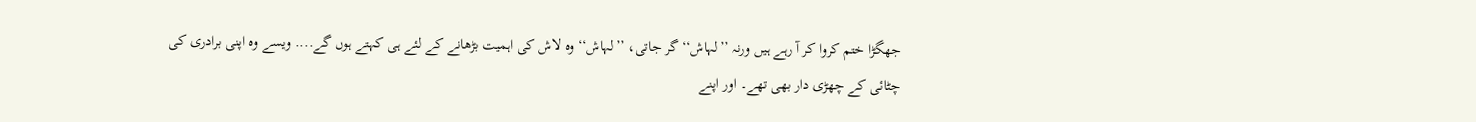جھگڑا ختم کروا کر آ رہے ہیں ورنہ ’’لہاش‘‘ گر جاتی، ’’لہاش‘‘ وہ لاش کی اہمیت بڑھانے کے لئے ہی کہتے ہوں گے.... ویسے وہ اپنی برادری کی چٹائی کے چھڑی دار بھی تھے۔ اور اپنے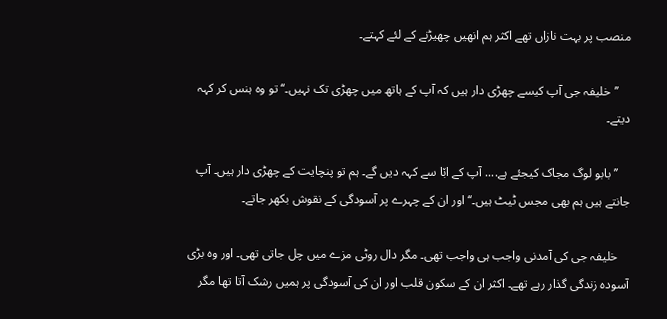منصب پر بہت نازاں تھے اکثر ہم انھیں چھیڑنے کے لئے کہتے۔

    ’’خلیفہ جی آپ کیسے چھڑی دار ہیں کہ آپ کے ہاتھ میں چھڑی تک نہیں۔‘‘ تو وہ ہنس کر کہہ دیتے۔

    ’’بابو لوگ مجاک کیجئے ہے.... آپ کے اب٘ا سے کہہ دیں گے۔ ہم تو پنچایت کے چھڑی دار ہیں۔ آپ جانتے ہیں ہم بھی مجس ٹیٹ ہیں۔‘‘ اور ان کے چہرے پر آسودگی کے نقوش بکھر جاتے۔

    خلیفہ جی کی آمدنی واجب ہی واجب تھی۔ مگر دال روٹی مزے میں چل جاتی تھی۔ اور وہ بڑی آسودہ زندگی گذار رہے تھے۔ اکثر ان کے سکون قلب اور ان کی آسودگی پر ہمیں رشک آتا تھا مگر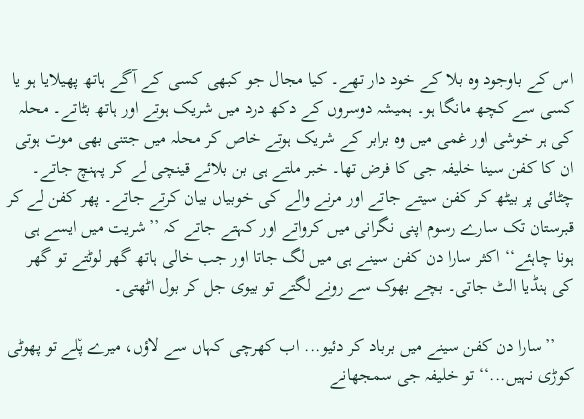اس کے باوجود وہ بلا کے خود دار تھے۔ کیا مجال جو کبھی کسی کے آگے ہاتھ پھیلایا ہو یا کسی سے کچھ مانگا ہو۔ ہمیشہ دوسروں کے دکھ درد میں شریک ہوتے اور ہاتھ بٹاتے۔ محلہ کی ہر خوشی اور غمی میں وہ برابر کے شریک ہوتے خاص کر محلہ میں جتنی بھی موت ہوتی ان کا کفن سینا خلیفہ جی کا فرض تھا۔ خبر ملتے ہی بن بلائے قینچی لے کر پہنچ جاتے۔ چٹائی پر بیٹھ کر کفن سیتے جاتے اور مرنے والے کی خوبیاں بیان کرتے جاتے۔ پھر کفن لے کر قبرستان تک سارے رسوم اپنی نگرانی میں کرواتے اور کہتے جاتے کہ ’’شریت میں ایسے ہی ہونا چاہئے‘‘ اکثر سارا دن کفن سینے ہی میں لگ جاتا اور جب خالی ہاتھ گھر لوٹتے تو گھر کی ہنڈیا الٹ جاتی۔ بچے بھوک سے رونے لگتے تو بیوی جل کر بول اٹھتی۔

    ’’سارا دن کفن سینے میں برباد کر دئیو... اب کھرچی کہاں سے لاؤں، میرے پ٘لے تو پھوٹی کوڑی نہیں...‘‘ تو خلیفہ جی سمجھانے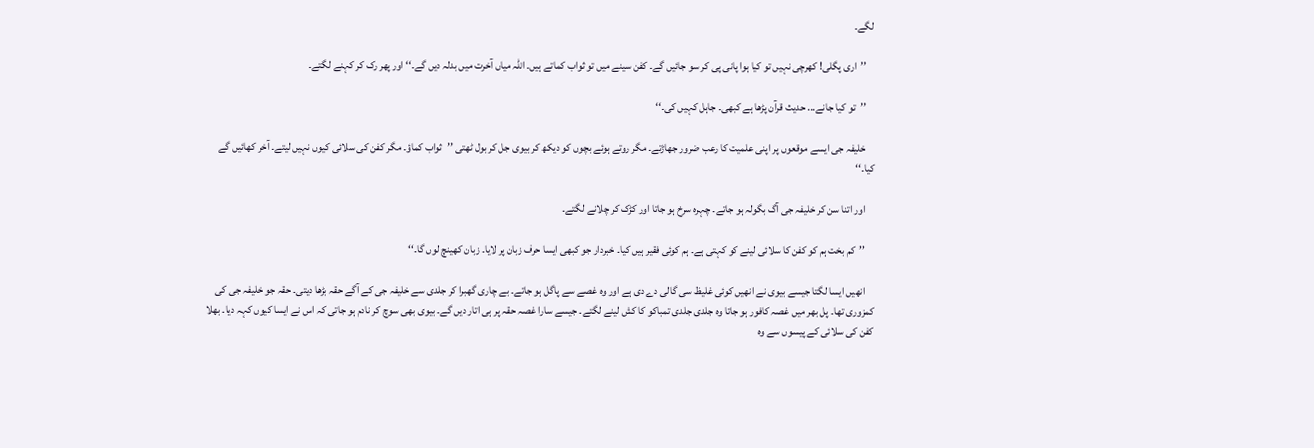لگے۔

    ’’اری پگلی! کھرچی نہیں تو کیا ہوا پانی پی کر سو جائیں گے۔ کفن سینے میں تو ثواب کماتے ہیں۔ اللہ میاں آخرت میں بدلہ دیں گے۔‘‘ اور پھر رک کر کہنے لگتے۔

    ’’تو کیا جانے... حدیث قرآن پڑھا ہے کبھی۔ جاہل کہیں کی۔‘‘

    خلیفہ جی ایسے موقعوں پر اپنی علمیت کا رعب ضرور جھاڑتے۔ مگر روتے ہوئے بچوں کو دیکھ کر بیوی جل کر بول ٹھتی ’’ثواب کماؤ۔ مگر کفن کی سلائی کیوں نہیں لیتے۔ آخر کھائیں گے کیا۔‘‘

    اور اتنا سن کر خلیفہ جی آگ بگولہ ہو جاتے۔ چہرہ سرخ ہو جاتا اور کڑک کر چلانے لگتے۔

    ’’کم بخت ہم کو کفن کا سلائی لینے کو کہتی ہے۔ ہم کوئی فقیر ہیں کیا۔ خبردار جو کبھی ایسا حرف زبان پر لایا۔ زبان کھینچ لوں گا۔‘‘

    انھیں ایسا لگتا جیسے بیوی نے انھیں کوئی غلیظ سی گالی دے دی ہے اور وہ غصے سے پاگل ہو جاتے۔ بے چاری گھبرا کر جلدی سے خلیفہ جی کے آگے حقہ بڑھا دیتی۔ حقہ جو خلیفہ جی کی کمزوری تھا۔ پل بھر میں غصہ کافور ہو جاتا وہ جلدی جلدی تمباکو کا کش لینے لگتے۔ جیسے سارا غصہ حقہ پر ہی اتار دیں گے۔ بیوی بھی سوچ کر نادم ہو جاتی کہ اس نے ایسا کیوں کہہ دیا۔ بھلا کفن کی سلائی کے پیسوں سے وہ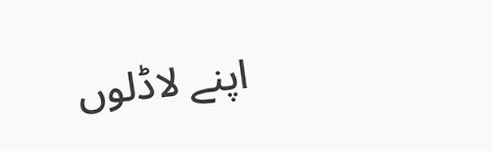اپنے لاڈلوں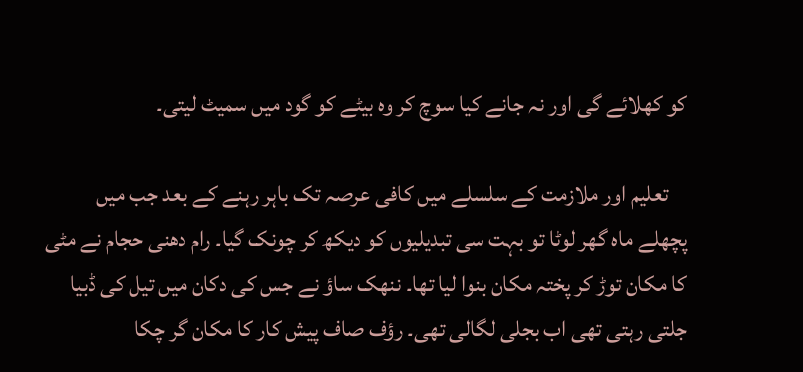کو کھلائے گی اور نہ جانے کیا سوچ کر وہ بیٹے کو گود میں سمیٹ لیتی۔

    تعلیم اور ملازمت کے سلسلے میں کافی عرصہ تک باہر رہنے کے بعد جب میں پچھلے ماہ گھر لوٹا تو بہت سی تبدیلیوں کو دیکھ کر چونک گیا۔ رام دھنی حجام نے مٹی کا مکان توڑ کر پختہ مکان بنوا لیا تھا۔ ننھک ساؤ نے جس کی دکان میں تیل کی ڈبیا جلتی رہتی تھی اب بجلی لگالی تھی۔ رؤف صاف پیش کار کا مکان گر چکا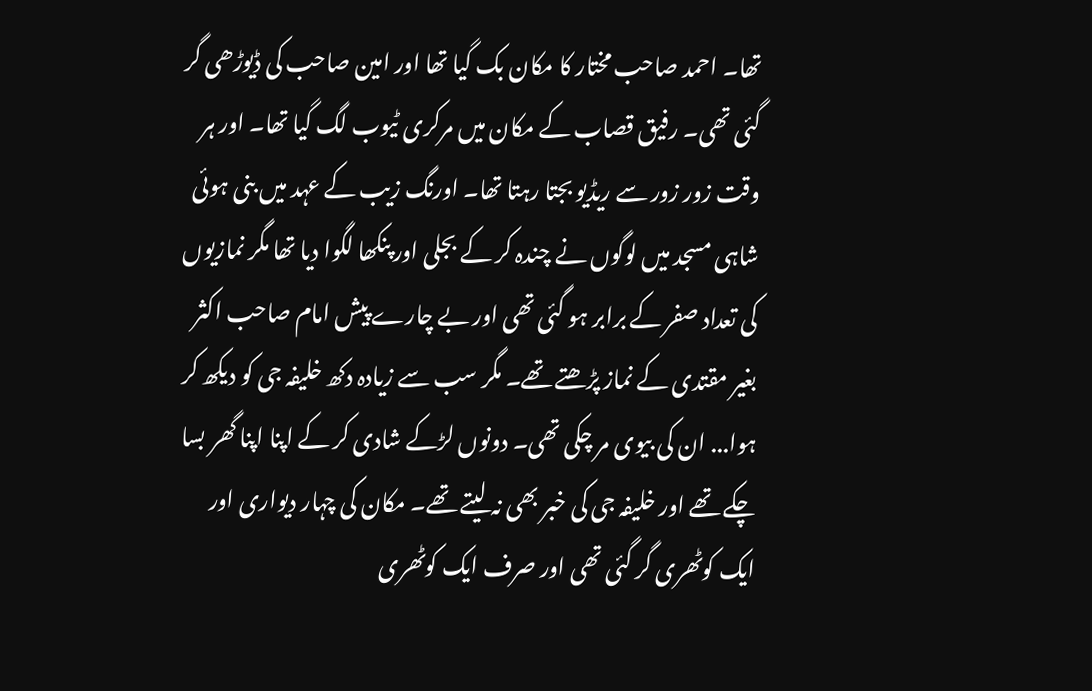تھا۔ احمد صاحب مختار کا مکان بک گیا تھا اور امین صاحب کی ڈیوڑھی گر گئی تھی۔ رفیق قصاب کے مکان میں مرکری ٹیوب لگ گیا تھا۔ اور ہر وقت زور زور سے ریڈیو بجتا رہتا تھا۔ اورنگ زیب کے عہد میں بنی ہوئی شاہی مسجد میں لوگوں نے چندہ کر کے بجلی اور پنکھا لگوا دیا تھا مگر نمازیوں کی تعداد صفر کے برابر ہو گئی تھی اور بے چارے پیش امام صاحب اکثر بغیر مقتدی کے نماز پڑھتے تھے۔ مگر سب سے زیادہ دکھ خلیفہ جی کو دیکھ کر ہوا... ان کی بیوی مر چکی تھی۔ دونوں لڑکے شادی کر کے اپنا اپنا گھر بسا چکے تھے اور خلیفہ جی کی خبر بھی نہ لیتے تھے۔ مکان کی چہار دیواری اور ایک کوٹھری گر گئی تھی اور صرف ایک کوٹھری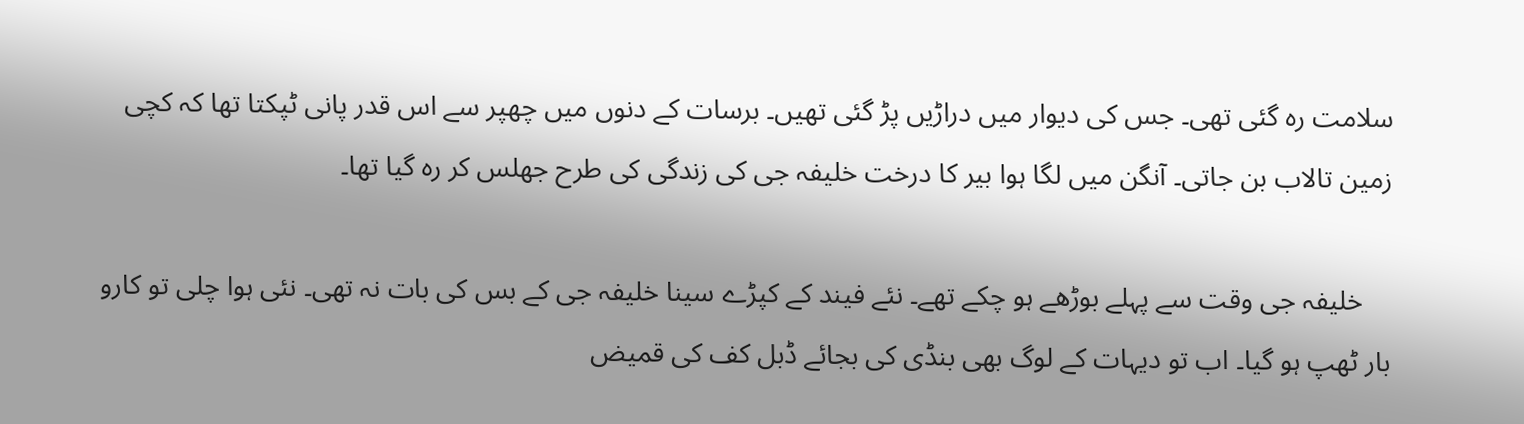سلامت رہ گئی تھی۔ جس کی دیوار میں دراڑیں پڑ گئی تھیں۔ برسات کے دنوں میں چھپر سے اس قدر پانی ٹپکتا تھا کہ کچی زمین تالاب بن جاتی۔ آنگن میں لگا ہوا بیر کا درخت خلیفہ جی کی زندگی کی طرح جھلس کر رہ گیا تھا۔

    خلیفہ جی وقت سے پہلے بوڑھے ہو چکے تھے۔ نئے فیند کے کپڑے سینا خلیفہ جی کے بس کی بات نہ تھی۔ نئی ہوا چلی تو کارو بار ٹھپ ہو گیا۔ اب تو دیہات کے لوگ بھی بنڈی کی بجائے ڈبل کف کی قمیض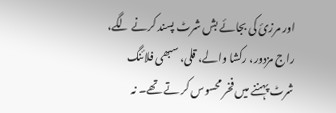اور مرزئ کی بجائے بش شرٹ پسند کرنے لگے، راج مزدور، رکشا والے، قلی، سبھی فلائنگ شرٹ پہننے میں فخر محسوس کر تے تھے۔ نہ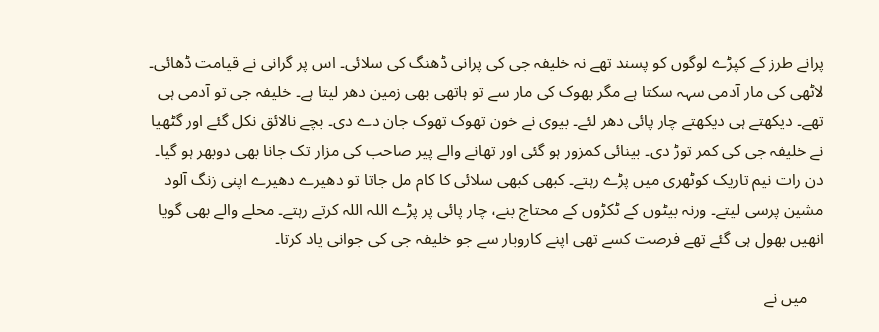پرانے طرز کے کپڑے لوگوں کو پسند تھے نہ خلیفہ جی کی پرانی ڈھنگ کی سلائی۔ اس پر گرانی نے قیامت ڈھائی۔ لاٹھی کی مار آدمی سہہ سکتا ہے مگر بھوک کی مار سے تو ہاتھی بھی زمین دھر لیتا ہے۔ خلیفہ جی تو آدمی ہی تھے۔ دیکھتے ہی دیکھتے چار پائی دھر لئے۔ بیوی نے خون تھوک تھوک جان دے دی۔ بچے نالائق نکل گئے اور گٹھیا نے خلیفہ جی کی کمر توڑ دی۔ بینائی کمزور ہو گئی اور تھانے والے پیر صاحب کی مزار تک جانا بھی دوبھر ہو گیا۔ دن رات نیم تاریک کوٹھری میں پڑے رہتے۔ کبھی کبھی سلائی کا کام مل جاتا تو دھیرے دھیرے اپنی زنگ آلود مشین پرسی لیتے۔ ورنہ بیٹوں کے ٹکڑوں کے محتاج بنے، چار پائی پر پڑے اللہ اللہ کرتے رہتے۔ محلے والے بھی گویا انھیں بھول ہی گئے تھے فرصت کسے تھی اپنے کاروبار سے جو خلیفہ جی کی جوانی یاد کرتا۔

    میں نے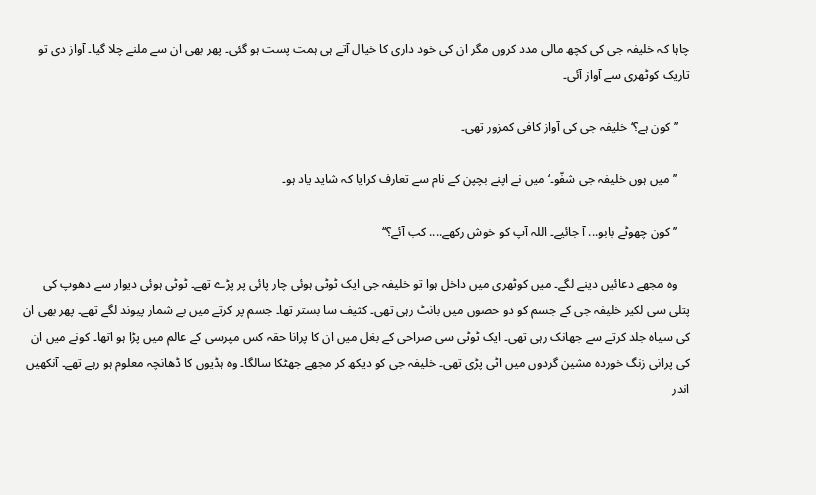چاہا کہ خلیفہ جی کی کچھ مالی مدد کروں مگر ان کی خود داری کا خیال آتے ہی ہمت پست ہو گئی۔ پھر بھی ان سے ملنے چلا گیا۔ آواز دی تو تاریک کوٹھری سے آواز آئی۔

    ’’کون ہے؟‘ خلیفہ جی کی آواز کافی کمزور تھی۔

    ’’میں ہوں خلیفہ جی شفّو۔‘ میں نے اپنے بچپن کے نام سے تعارف کرایا کہ شاید یاد ہو۔

    ’’کون چھوٹے بابو... آ جائیے۔ اللہ آپ کو خوش رکھے.... کب آئے؟‘‘

    وہ مجھے دعائیں دینے لگے۔ میں کوٹھری میں داخل ہوا تو خلیفہ جی ایک ٹوٹی ہوئی چار پائی پر پڑے تھے۔ ٹوٹی ہوئی دیوار سے دھوپ کی پتلی سی لکیر خلیفہ جی کے جسم کو دو حصوں میں بانٹ رہی تھی۔ کثیف سا بستر تھا۔ جسم پر کرتے میں بے شمار پیوند لگے تھے۔ پھر بھی ان کی سیاہ جلد کرتے سے جھانک رہی تھی۔ ایک ٹوٹی سی صراحی کے بغل میں ان کا پرانا حقہ کس مپرسی کے عالم میں پڑا ہو اتھا۔ کونے میں ان کی پرانی زنگ خوردہ مشین گردوں میں اٹی پڑی تھی۔ خلیفہ جی کو دیکھ کر مجھے جھٹکا سالگا۔ وہ ہڈیوں کا ڈھانچہ معلوم ہو رہے تھے۔ آنکھیں اندر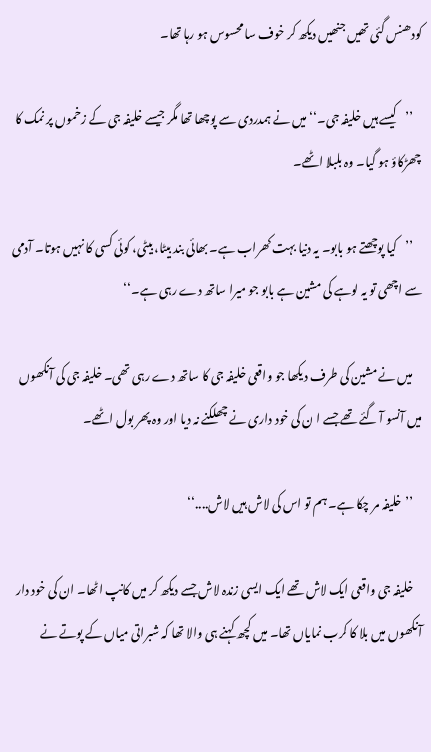کودھنس گئی تھیں جنھیں دیکھ کر خوف سا محسوس ہو رہا تھا۔

    ’’کیسے ہیں خلیفہ جی۔‘‘ میں نے ہمدردی سے پوچھا تھا مگر جیسے خلیفہ جی کے زخموں پر نمک کا چھڑکاؤ ہو گیا۔ وہ بلبلا اٹھے۔

    ’’کیا پوچھتے ہو بابو۔ یہ دنیا بہت کھراب ہے۔ بھائی بند بیٹا، بیٹی، کوئی کسی کا نہیں ہوتا۔ آدمی سے اچھی تو یہ لوہے کی مشین ہے بابو جو میرا ساتھ دے رہی ہے۔‘‘

    میں نے مشین کی طرف دیکھا جو واقعی خلیفہ جی کا ساتھ دے رہی تھی۔ خلیفہ جی کی آنکھوں میں آنسو آ گئے تھے جسے ا ن کی خود داری نے چھلکنے نہ دیا اور وہ پھر بول اٹھے۔

    ’’خلیفہ مر چکا ہے۔ ہم تو اس کی لاش ہیں لاش....‘‘

    خلیفہ جی واقعی ایک لاش تھے ایک ایسی زندہ لاش جسے دیکھ کر میں کانپ اٹھا۔ ان کی خود دار آنکھوں میں بلا کا کرب نمایاں تھا۔ میں کچھ کہنے ہی والا تھا کہ شبراتی میاں کے پوتے نے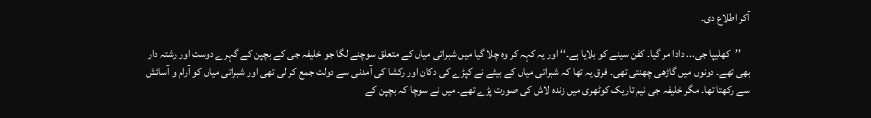آکر اطلاع دی۔

    ’’کھلیپا جی... دادا مر گیا۔ کفن سینے کو بلایا ہے۔‘‘ اور یہ کہہ کر وہ چلا گیا میں شبراتی میاں کے متعلق سوچنے لگا جو خلیفہ جی کے بچپن کے گہرے دوست اور رشتہ دار بھی تھے۔ دونوں میں گاڑھی چھنتی تھی۔ فرق یہ تھا کہ شبراتی میاں کے بیٹے نے کپڑے کی دکان اور رکشا کی آمدنی سے دولت جمع کر لی تھی اور شبراتی میاں کو آرام و آسائش سے رکھتا تھا۔ مگر خلیفہ جی نیم تاریک کوٹھری میں زندہ لاش کی صورت پڑے تھے۔ میں نے سوچا کہ بچپن کے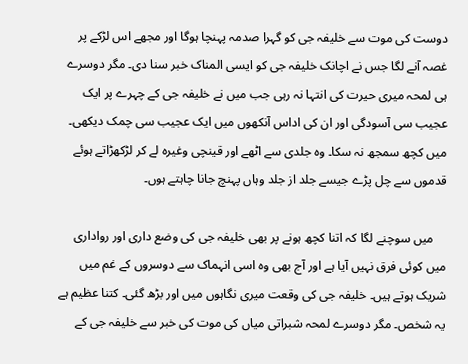دوست کی موت سے خلیفہ جی کو گہرا صدمہ پہنچا ہوگا اور مجھے اس لڑکے پر غصہ آنے لگا جس نے اچانک خلیفہ جی کو ایسی المناک خبر سنا دی۔ مگر دوسرے ہی لمحہ میری حیرت کی انتہا نہ رہی جب میں نے خلیفہ جی کے چہرے پر ایک عجیب سی آسودگی اور ان کی اداس آنکھوں میں ایک عجیب سی چمک دیکھی۔ میں کچھ سمجھ نہ سکا۔ وہ جلدی سے اٹھے اور قینچی وغیرہ لے کر لڑکھڑاتے ہوئے قدموں سے چل پڑے جیسے جلد از جلد وہاں پہنچ جانا چاہتے ہوں۔

    میں سوچنے لگا کہ اتنا کچھ ہونے پر بھی خلیفہ جی کی وضع داری اور رواداری میں کوئی فرق نہیں آیا ہے اور آج بھی وہ اسی انہماک سے دوسروں کے غم میں شریک ہوتے ہیں۔ خلیفہ جی کی وقعت میری نگاہوں میں اور بڑھ گئی۔ کتنا عظیم ہے یہ شخص۔ مگر دوسرے لمحہ شبراتی میاں کی موت کی خبر سے خلیفہ جی کے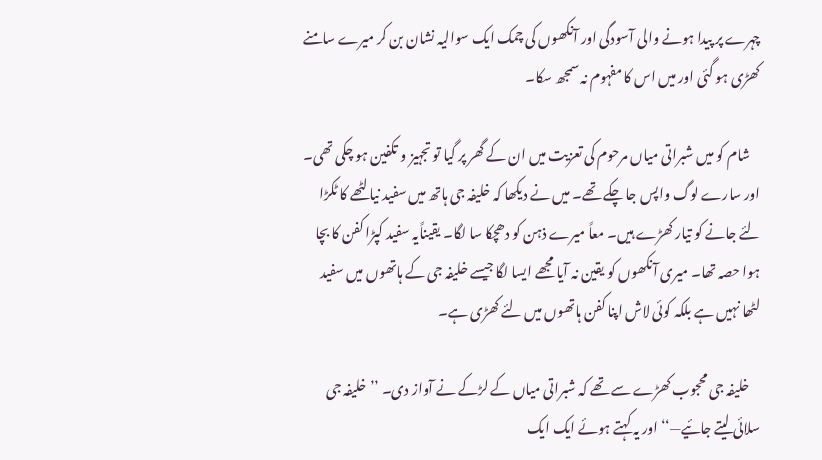چہرے پر پیدا ہونے والی آسودگی اور آنکھوں کی چمک ایک سوالیہ نشان بن کر میرے سامنے کھڑی ہو گئی اور میں اس کا مفہوم نہ سمجھ سکا۔

    شام کو میں شبراتی میاں مرحوم کی تعزیت میں ان کے گھر پر گیا تو تجہیز و تکفین ہو چکی تھی۔ اور سارے لوگ واپس جا چکے تھے۔ میں نے دیکھا کہ خلیفہ جی ہاتھ میں سفید نیا لٹھے کا ٹکڑا لئے جانے کو تیار کھڑے ہیں۔ معاً میرے ذہن کو دھچکا سا لگا۔ یقیناًیہ سفید کپڑا کفن کا بچا ہوا حصہ تھا۔ میری آنکھوں کو یقین نہ آیا مجھے ایسا لگا جیسے خلیفہ جی کے ہاتھوں میں سفید لٹھا نہیں ہے بلکہ کوئی لاش اپنا کفن ہاتھوں میں لئے کھڑی ہے۔

    خلیفہ جی محجوب کھڑے سے تھے کہ شبراتی میاں کے لڑکے نے آواز دی۔ ’’خلیفہ جی سلائی لیتے جائیے—‘‘ اور یہ کہتے ہوئے ایک ایک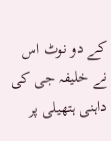کے دو نوٹ اس نے خلیفہ جی کی داہنی ہتھیلی پر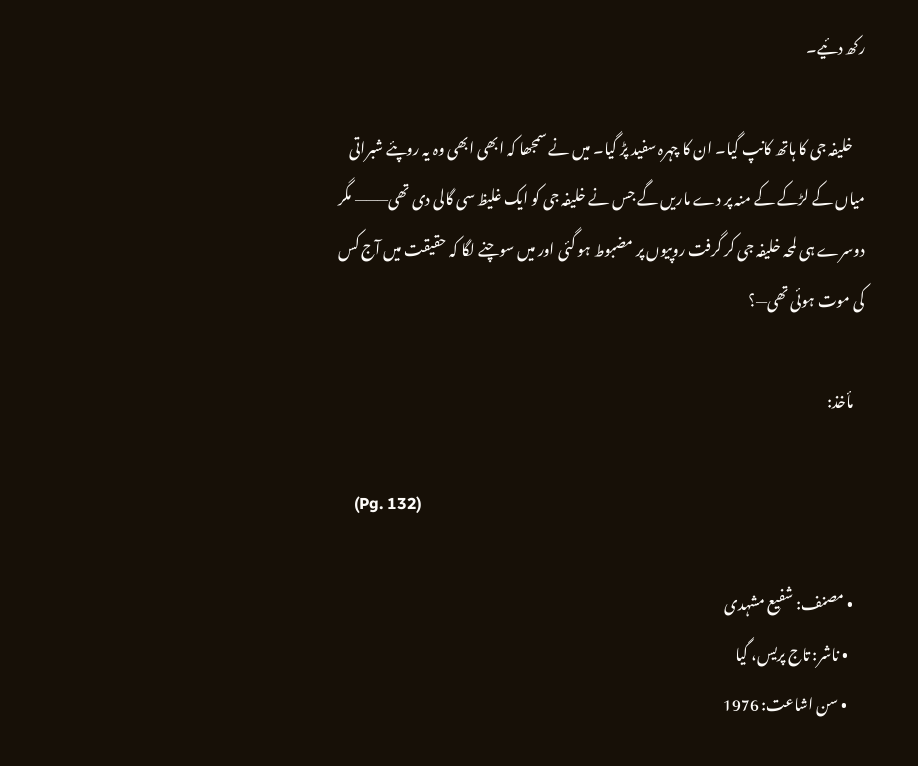رکھ دئیے۔

    خلیفہ جی کا ہاتھ کانپ گیا۔ ان کا چہرہ سفید پڑ گیا۔ میں نے سمجھا کہ ابھی ابھی وہ یہ روپئے شبراتی میاں کے لڑکے کے منہ پر دے ماریں گے جس نے خلیفہ جی کو ایک غلیظ سی گالی دی تھی——— مگر دوسرے ہی لمحہ خلیفہ جی کر گرفت روپیوں پر مضبوط ہو گئی اور میں سوچنے لگا کہ حقیقت میں آج کس کی موت ہوئی تھی—؟

    مأخذ:

    (Pg. 132)

    • مصنف: شفیع مشہدی
      • ناشر: تاج پریس، گیا
      • سن اشاعت: 1976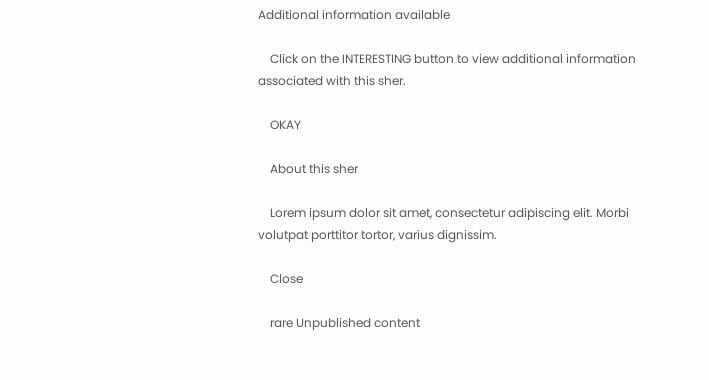Additional information available

    Click on the INTERESTING button to view additional information associated with this sher.

    OKAY

    About this sher

    Lorem ipsum dolor sit amet, consectetur adipiscing elit. Morbi volutpat porttitor tortor, varius dignissim.

    Close

    rare Unpublished content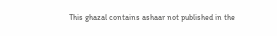This ghazal contains ashaar not published in the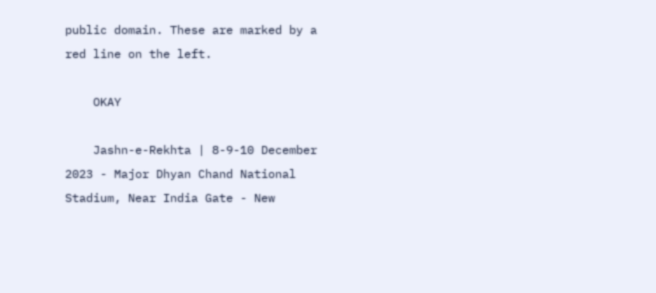public domain. These are marked by a red line on the left.

    OKAY

    Jashn-e-Rekhta | 8-9-10 December 2023 - Major Dhyan Chand National Stadium, Near India Gate - New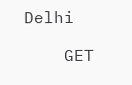Delhi

    GET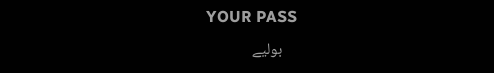YOUR PASS
    بولیے